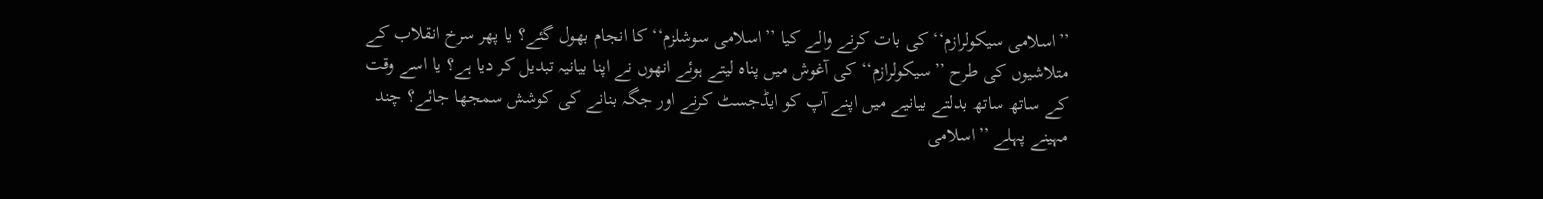’’اسلامی سیکولرازم‘‘ کی بات کرنے والے کیا ’’اسلامی سوشلزم‘‘ کا انجام بھول گئے؟ یا پھر سرخ انقلاب کے متلاشیوں کی طرح ’’سیکولرازم‘‘ کی آغوش میں پناہ لیتے ہوئے انھوں نے اپنا بیانیہ تبدیل کر دیا ہے؟ یا اسے وقت کے ساتھ ساتھ بدلتے بیانیے میں اپنے آپ کو ایڈجسٹ کرنے اور جگہ بنانے کی کوشش سمجھا جائے؟ چند مہینے پہلے ’’اسلامی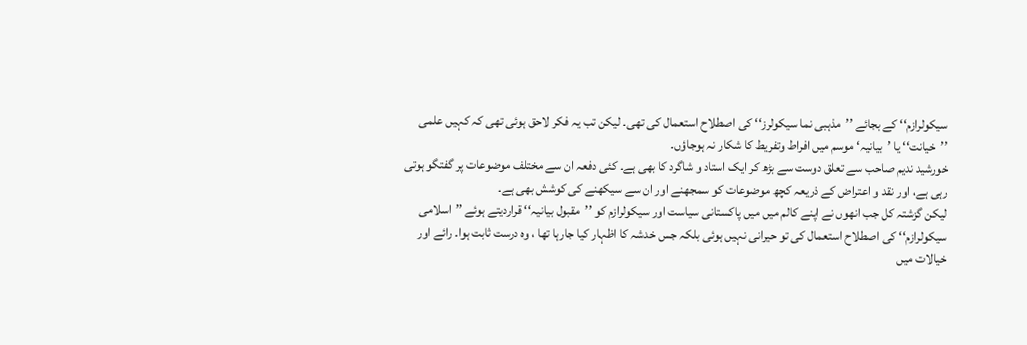سیکولرازم‘‘ کے بجائے ’’مذہبی نما سیکولرز‘‘ کی اصطلاح استعمال کی تھی۔ لیکن تب یہ فکر لاحق ہوئی تھی کہ کہیں علمی ’’خیانت‘‘ یا ’بیانیہ‘ موسم میں افراط وتفریط کا شکار نہ ہوجاؤں۔
خورشید ندیم صاحب سے تعلق دوست سے بڑھ کر ایک استاد و شاگرد کا بھی ہے۔ کئی دفعہ ان سے مختلف موضوعات پر گفتگو ہوتی رہی ہے، اور نقد و اعتراض کے ذریعہ کچھ موضوعات کو سمجھنے اور ان سے سیکھنے کی کوشش بھی ہے۔
لیکن گزشتہ کل جب انھوں نے اپنے کالم میں میں پاکستانی سیاست اور سیکولرازم کو ’’مقبول بیانیہ‘‘ قراردیتے ہوئے ’’اسلامی سیکولرازم‘‘ کی اصطلاح استعمال کی تو حیرانی نہیں ہوئی بلکہ جس خدشہ کا اظہار کیا جارہا تھا ، وہ درست ثابت ہوا۔ رائے اور خیالات میں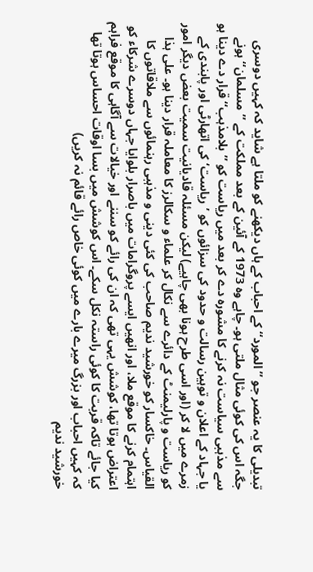تبدیلی کا یہ عنصر جو ’’المورد‘‘ کے احباب کے ہاں دیکھنے کو ملتا ہے شاید کہ کہیں دوسری جگہ اس کی کوئی مثال ملتی ہو۔ چاہے وہ 1973 کے آئین کے بعد مملکت کے ’’مسلمان‘‘ ہونے سے مذہبی سیاست نہ کرنے کا مشورہ دے کر بعد میں ریاست کو ’’بلامذہب‘‘ قرار دے دینا ہو یا جہاد کے اعلان و توہین رسالت و حدود کی سزائوں کو ’ریاست‘ کی اتھارٹی اور پابندی کے زمرے میں لا کر (اور اسی طرح ہونا بھی چاہیے) لیکن مسئلہ قادیانیت سمیت بعض دیگر امور کو ریاست و پارلیمنٹ کے دائرے سے نکال کر علماء و سکالرز کا معاملہ قرار دینا ہو۔ علی ہذا القیاس۔ خاکسار کو خورشید ندیم صاحب کی کئی دینی و مذہبی رہنمائوں سے ملاقاتوں کا اہتمام کرنے کا موقع ملا، اور انھیں ایسے پروگرامات میں باصرار بلوایا جہاں دوسرے شرکاء کو اعتراض ہوتا تھا، کوشش یہی تھی کہ ان کی رائے کو سننے اور خیالات سے آگاہی کا موقع فراہم کیا جائے تاکہ قربت کا کوئی راستہ نکل سکے۔ اس کوشش میں بسا اوقات احساس ہوتا تھا کہ کہیں احباب اور بزرگ میرے بارے میں کوئی خاص رائے قائم نہ کریں)
خورشید ندیم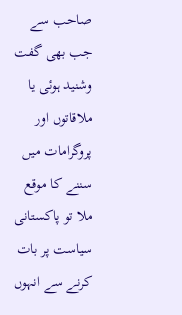صاحب سے جب بھی گفت وشنید ہوئی یا ملاقاتوں اور پروگرامات میں سننے کا موقع ملا تو پاکستانی سیاست پر بات کرنے سے انہوں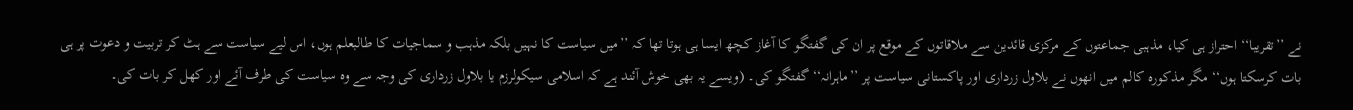نے ’’تقریبا‘‘ احتراز ہی کیا، مذہبی جماعتوں کے مرکزی قائدین سے ملاقاتوں کے موقع پر ان کی گفتگو کا آغاز کچھ ایسا ہی ہوتا تھا کہ ’’میں سیاست کا نہیں بلکہ مذہب و سماجیات کا طالبعلم ہوں، اس لیے سیاست سے ہٹ کر تربیت و دعوت پر ہی بات کرسکتا ہوں‘‘ مگر مذکورہ کالم میں انھوں نے بلاول زرداری اور پاکستانی سیاست پر ’’ماہرانہ‘‘ گفتگو کی۔ (ویسے یہ بھی خوش آئند ہے کہ اسلامی سیکولرزم یا بلاول زرداری کی وجہ سے وہ سیاست کی طرف آئے اور کھل کر بات کی۔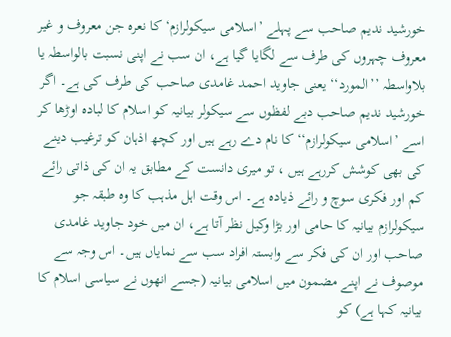خورشید ندیم صاحب سے پہلے ’اسلامی سیکولرازم‘ کا نعرہ جن معروف و غیر معروف چہروں کی طرف سے لگایا گیا ہے، ان سب نے اپنی نسبت بالواسطہ یا بلاواسطہ ’’المورد‘‘ یعنی جاوید احمد غامدی صاحب کی طرف کی ہے۔ اگر خورشید ندیم صاحب دبے لفظوں سے سیکولر بیانیہ کو اسلام کا لبادہ اوڑھا کر اسے ’اسلامی سیکولرازم‘‘ کا نام دے رہے ہیں اور کچھ اذہان کو ترغیب دینے کی بھی کوشش کررہے ہیں ، تو میری دانست کے مطابق یہ ان کی ذاتی رائے کم اور فکری سوچ و رائے ذیادہ ہے۔ اس وقت اہل مذہب کا وہ طبقہ جو سیکولرازم بیانیہ کا حامی اور بڑا وکیل نظر آتا ہے، ان میں خود جاوید غامدی صاحب اور ان کی فکر سے وابستہ افراد سب سے نمایاں ہیں۔ اس وجہ سے موصوف نے اپنے مضمون میں اسلامی بیانیہ (جسے انھوں نے سیاسی اسلام کا بیانیہ کہا ہے) کو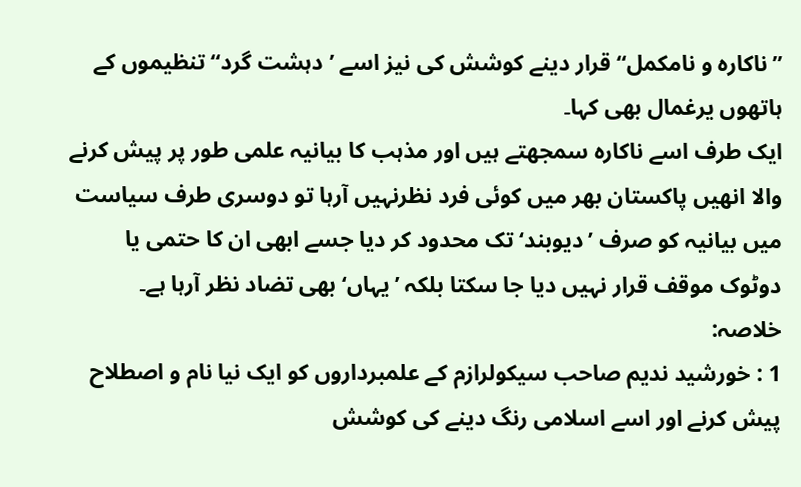’’ناکارہ و نامکمل‘‘ قرار دینے کوشش کی نیز اسے ’دہشت گرد‘‘ تنظیموں کے ہاتھوں یرغمال بھی کہا۔
ایک طرف اسے ناکارہ سمجھتے ہیں اور مذہب کا بیانیہ علمی طور پر پیش کرنے والا انھیں پاکستان بھر میں کوئی فرد نظرنہیں آرہا تو دوسری طرف سیاست میں بیانیہ کو صرف ’دیوبند‘ تک محدود کر دیا جسے ابھی ان کا حتمی یا دوٹوک موقف قرار نہیں دیا جا سکتا بلکہ ’یہاں‘ بھی تضاد نظر آرہا ہے۔
خلاصہ:
1 : خورشید ندیم صاحب سیکولرازم کے علمبرداروں کو ایک نیا نام و اصطلاح پیش کرنے اور اسے اسلامی رنگ دینے کی کوشش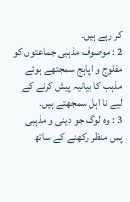کر رہے ہیں۔
2 : موصوف مذہبی جماعتوں کو مفلوج و اپاہج سمجتھے ہوئے مذہب کا بیانیہ پیش کرنے کے لیے نا اہل سمجھتے ہیں۔
3 : وہ لوگ جو دینی و مذہبی پس منظر رکھنے کے ساتھ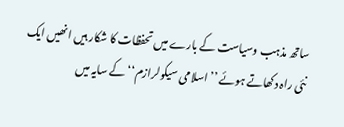ساتھ مذہب وسیاست کے بارے میں تحفظات کا شکار ہیں انھیں ایک نئی راہ دکھاتے ہوئے ’’اسلامی سیکولرازم‘‘ کے سایہ میں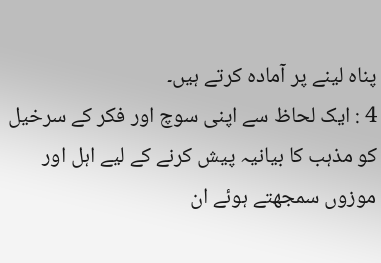پناہ لینے پر آمادہ کرتے ہیں۔
4 : ایک لحاظ سے اپنی سوچ اور فکر کے سرخیل کو مذہب کا بیانیہ پیش کرنے کے لیے اہل اور موزوں سمجھتے ہوئے ان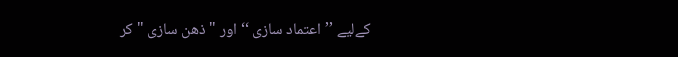کےلیے ’’اعتماد سازی ‘‘ اور " ذھن سازی " کر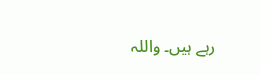رہے ہیں۔ واللہ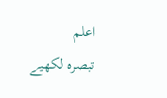اعلم
تبصرہ لکھیے